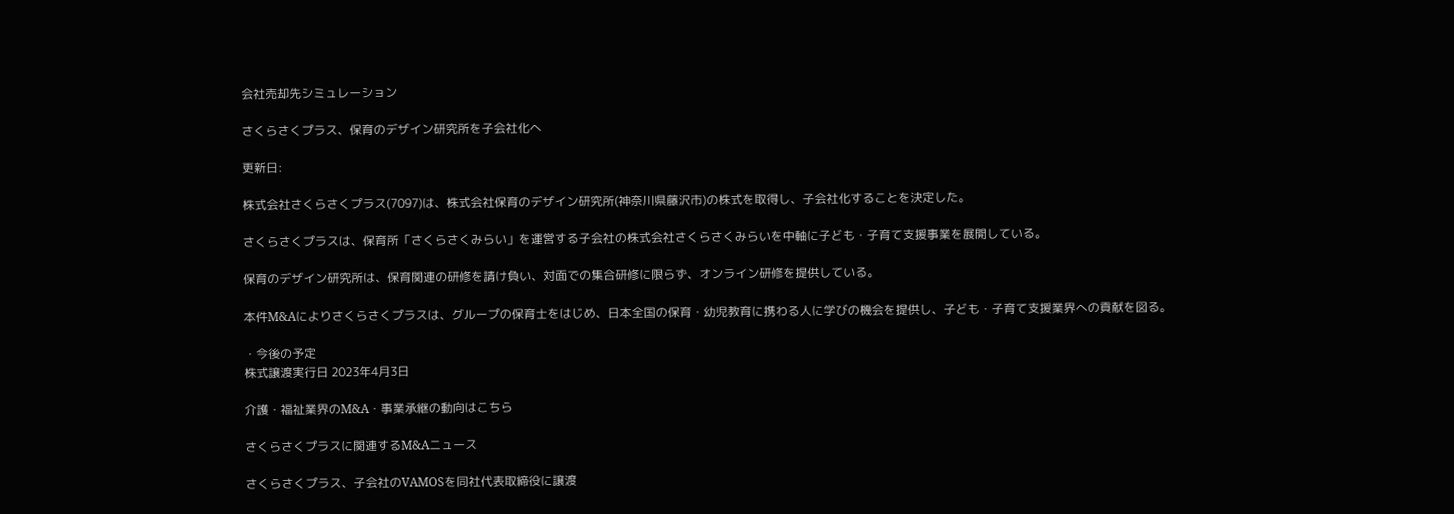会社売却先シミュレーション

さくらさくプラス、保育のデザイン研究所を子会社化へ

更新日:

株式会社さくらさくプラス(7097)は、株式会社保育のデザイン研究所(神奈川県藤沢市)の株式を取得し、子会社化することを決定した。

さくらさくプラスは、保育所「さくらさくみらい」を運営する子会社の株式会社さくらさくみらいを中軸に子ども・子育て支援事業を展開している。

保育のデザイン研究所は、保育関連の研修を請け負い、対面での集合研修に限らず、オンライン研修を提供している。

本件M&Aによりさくらさくプラスは、グループの保育士をはじめ、日本全国の保育・幼児教育に携わる人に学びの機会を提供し、子ども・子育て支援業界への貢献を図る。

・今後の予定
株式譲渡実行日 2023年4月3日

介護・福祉業界のM&A・事業承継の動向はこちら

さくらさくプラスに関連するM&Aニュース

さくらさくプラス、子会社のVAMOSを同社代表取締役に譲渡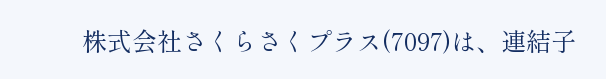株式会社さくらさくプラス(7097)は、連結子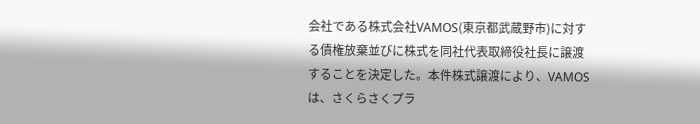会社である株式会社VAMOS(東京都武蔵野市)に対する債権放棄並びに株式を同社代表取締役社長に譲渡することを決定した。本件株式譲渡により、VAMOSは、さくらさくプラ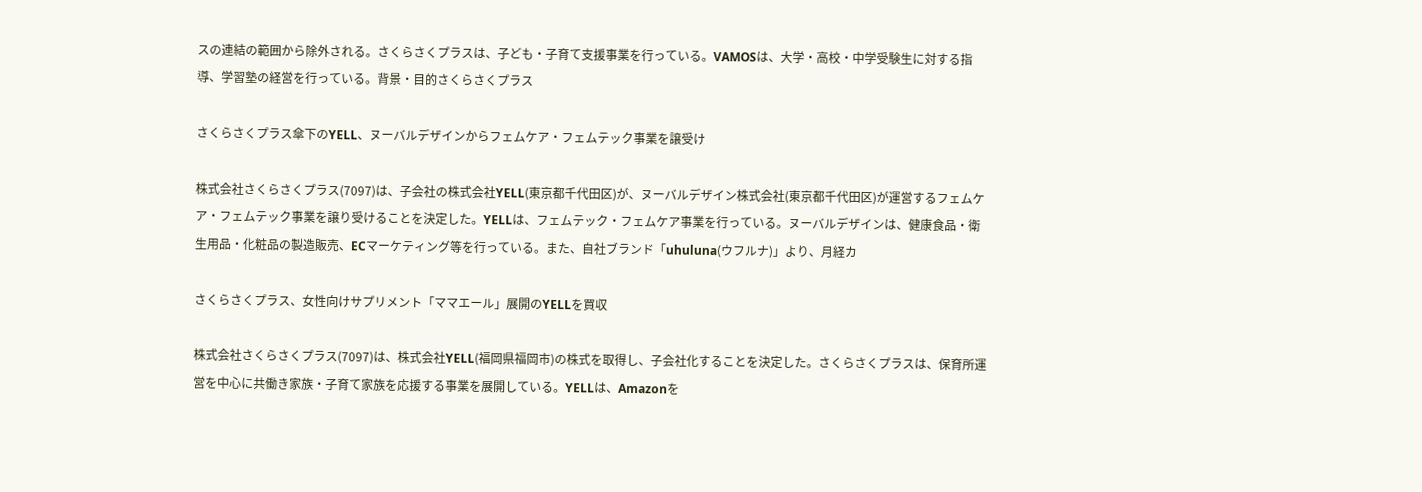スの連結の範囲から除外される。さくらさくプラスは、子ども・子育て支援事業を行っている。VAMOSは、大学・高校・中学受験生に対する指導、学習塾の経営を行っている。背景・目的さくらさくプラス

さくらさくプラス傘下のYELL、ヌーバルデザインからフェムケア・フェムテック事業を譲受け

株式会社さくらさくプラス(7097)は、子会社の株式会社YELL(東京都千代田区)が、ヌーバルデザイン株式会社(東京都千代田区)が運営するフェムケア・フェムテック事業を譲り受けることを決定した。YELLは、フェムテック・フェムケア事業を行っている。ヌーバルデザインは、健康食品・衛生用品・化粧品の製造販売、ECマーケティング等を行っている。また、自社ブランド「uhuluna(ウフルナ)」より、月経カ

さくらさくプラス、女性向けサプリメント「ママエール」展開のYELLを買収

株式会社さくらさくプラス(7097)は、株式会社YELL(福岡県福岡市)の株式を取得し、子会社化することを決定した。さくらさくプラスは、保育所運営を中心に共働き家族・子育て家族を応援する事業を展開している。YELLは、Amazonを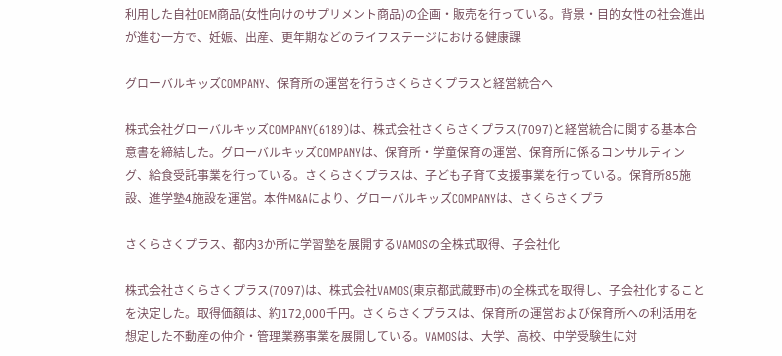利用した自社OEM商品(女性向けのサプリメント商品)の企画・販売を行っている。背景・目的女性の社会進出が進む一方で、妊娠、出産、更年期などのライフステージにおける健康課

グローバルキッズCOMPANY、保育所の運営を行うさくらさくプラスと経営統合へ

株式会社グローバルキッズCOMPANY(6189)は、株式会社さくらさくプラス(7097)と経営統合に関する基本合意書を締結した。グローバルキッズCOMPANYは、保育所・学童保育の運営、保育所に係るコンサルティング、給食受託事業を行っている。さくらさくプラスは、子ども子育て支援事業を行っている。保育所85施設、進学塾4施設を運営。本件M&Aにより、グローバルキッズCOMPANYは、さくらさくプラ

さくらさくプラス、都内3か所に学習塾を展開するVAMOSの全株式取得、子会社化

株式会社さくらさくプラス(7097)は、株式会社VAMOS(東京都武蔵野市)の全株式を取得し、子会社化することを決定した。取得価額は、約172,000千円。さくらさくプラスは、保育所の運営および保育所への利活用を想定した不動産の仲介・管理業務事業を展開している。VAMOSは、大学、高校、中学受験生に対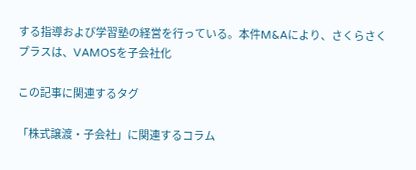する指導および学習塾の経営を行っている。本件M&Aにより、さくらさくプラスは、VAMOSを子会社化

この記事に関連するタグ

「株式譲渡・子会社」に関連するコラム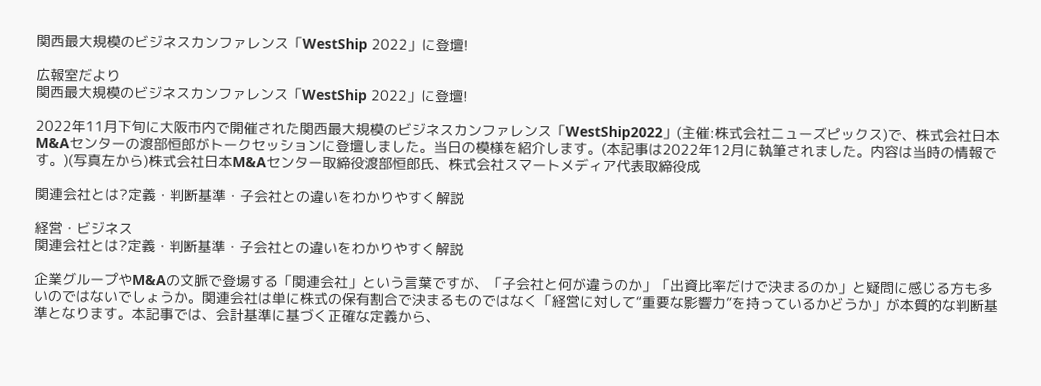関西最大規模のビジネスカンファレンス「WestShip 2022」に登壇!

広報室だより
関西最大規模のビジネスカンファレンス「WestShip 2022」に登壇!

2022年11月下旬に大阪市内で開催された関西最大規模のビジネスカンファレンス「WestShip2022」(主催:株式会社ニューズピックス)で、株式会社日本M&Aセンターの渡部恒郎がトークセッションに登壇しました。当日の模様を紹介します。(本記事は2022年12月に執筆されました。内容は当時の情報です。)(写真左から)株式会社日本M&Aセンター取締役渡部恒郎氏、株式会社スマートメディア代表取締役成

関連会社とは?定義・判断基準・子会社との違いをわかりやすく解説

経営・ビジネス
関連会社とは?定義・判断基準・子会社との違いをわかりやすく解説

企業グループやM&Aの文脈で登場する「関連会社」という言葉ですが、「子会社と何が違うのか」「出資比率だけで決まるのか」と疑問に感じる方も多いのではないでしょうか。関連会社は単に株式の保有割合で決まるものではなく「経営に対して“重要な影響力”を持っているかどうか」が本質的な判断基準となります。本記事では、会計基準に基づく正確な定義から、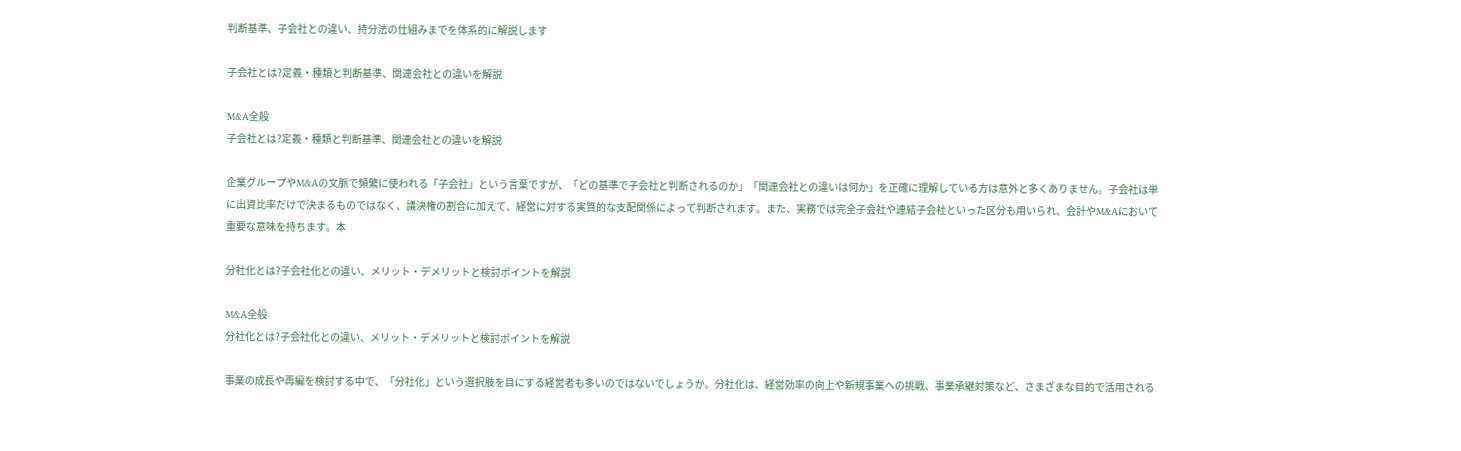判断基準、子会社との違い、持分法の仕組みまでを体系的に解説します

子会社とは?定義・種類と判断基準、関連会社との違いを解説

M&A全般
子会社とは?定義・種類と判断基準、関連会社との違いを解説

企業グループやM&Aの文脈で頻繁に使われる「子会社」という言葉ですが、「どの基準で子会社と判断されるのか」「関連会社との違いは何か」を正確に理解している方は意外と多くありません。子会社は単に出資比率だけで決まるものではなく、議決権の割合に加えて、経営に対する実質的な支配関係によって判断されます。また、実務では完全子会社や連結子会社といった区分も用いられ、会計やM&Aにおいて重要な意味を持ちます。本

分社化とは?子会社化との違い、メリット・デメリットと検討ポイントを解説

M&A全般
分社化とは?子会社化との違い、メリット・デメリットと検討ポイントを解説

事業の成長や再編を検討する中で、「分社化」という選択肢を目にする経営者も多いのではないでしょうか。分社化は、経営効率の向上や新規事業への挑戦、事業承継対策など、さまざまな目的で活用される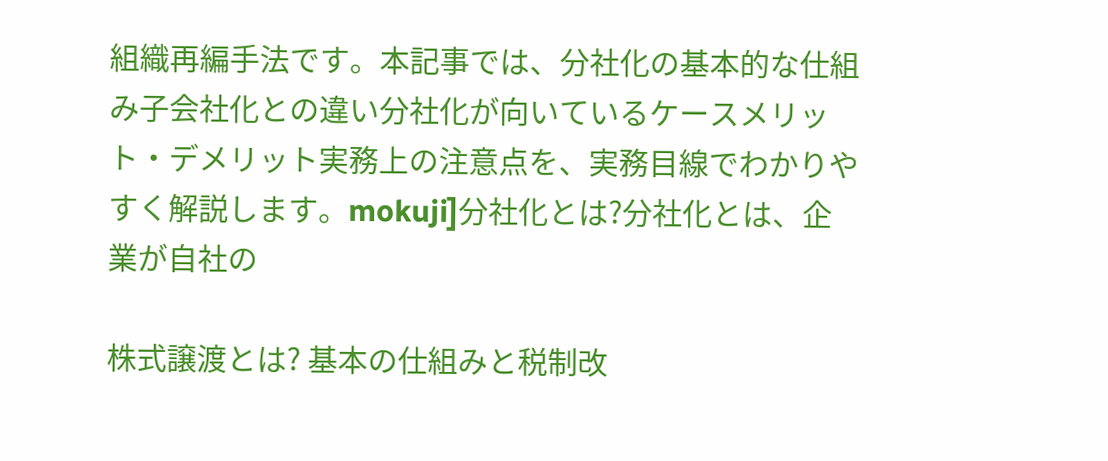組織再編手法です。本記事では、分社化の基本的な仕組み子会社化との違い分社化が向いているケースメリット・デメリット実務上の注意点を、実務目線でわかりやすく解説します。mokuji]分社化とは?分社化とは、企業が自社の

株式譲渡とは? 基本の仕組みと税制改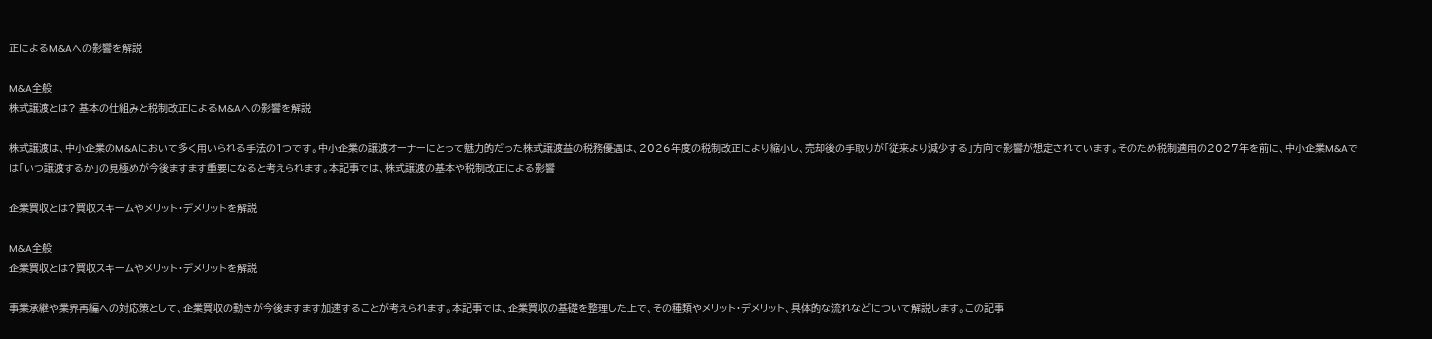正によるM&Aへの影響を解説

M&A全般
株式譲渡とは? 基本の仕組みと税制改正によるM&Aへの影響を解説

株式譲渡は、中小企業のM&Aにおいて多く用いられる手法の1つです。中小企業の譲渡オーナーにとって魅力的だった株式譲渡益の税務優遇は、2026年度の税制改正により縮小し、売却後の手取りが「従来より減少する」方向で影響が想定されています。そのため税制適用の2027年を前に、中小企業M&Aでは「いつ譲渡するか」の見極めが今後ますます重要になると考えられます。本記事では、株式譲渡の基本や税制改正による影響

企業買収とは?買収スキームやメリット・デメリットを解説

M&A全般
企業買収とは?買収スキームやメリット・デメリットを解説

事業承継や業界再編への対応策として、企業買収の動きが今後ますます加速することが考えられます。本記事では、企業買収の基礎を整理した上で、その種類やメリット・デメリット、具体的な流れなどについて解説します。この記事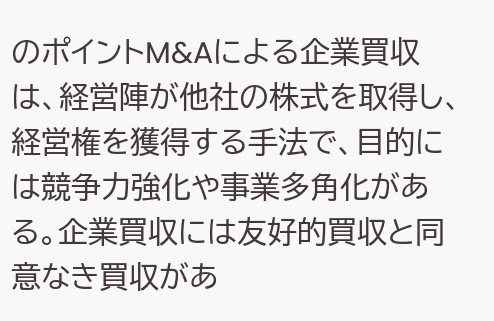のポイントM&Aによる企業買収は、経営陣が他社の株式を取得し、経営権を獲得する手法で、目的には競争力強化や事業多角化がある。企業買収には友好的買収と同意なき買収があ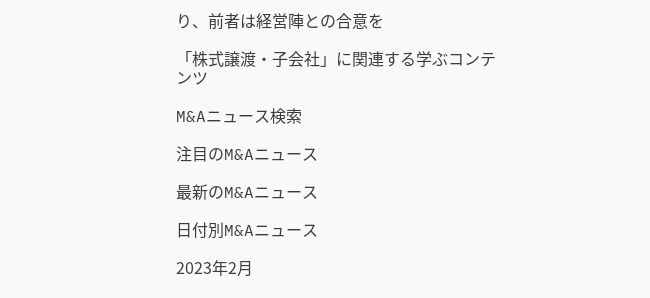り、前者は経営陣との合意を

「株式譲渡・子会社」に関連する学ぶコンテンツ

M&Aニュース検索

注目のM&Aニュース

最新のM&Aニュース

日付別M&Aニュース

2023年2月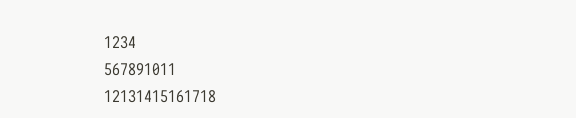1234
567891011
12131415161718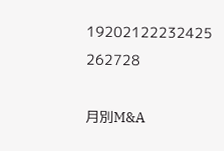19202122232425
262728

月別M&A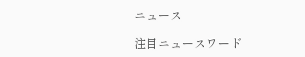ニュース

注目ニュースワード